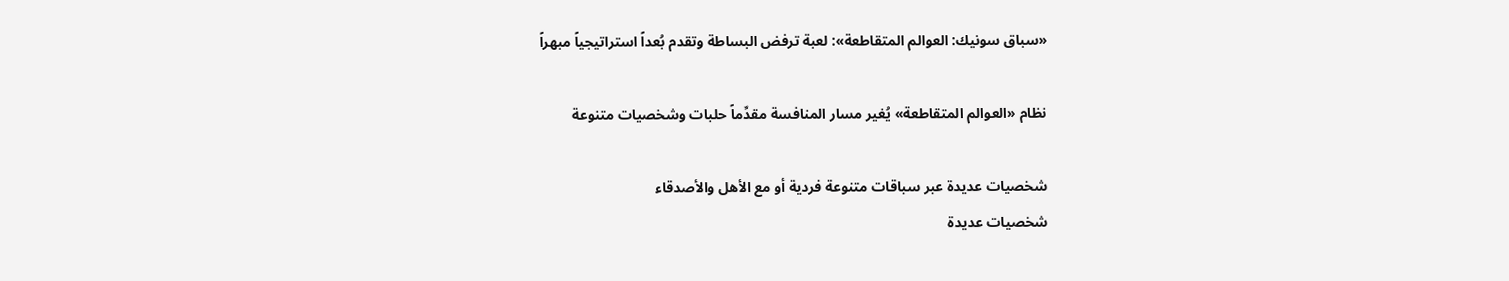«سباق سونيك: العوالم المتقاطعة»: لعبة ترفض البساطة وتقدم بُعداً استراتيجياً مبهراً

نظام «العوالم المتقاطعة» يُغير مسار المنافسة مقدِّماً حلبات وشخصيات متنوعة

شخصيات عديدة عبر سباقات متنوعة فردية أو مع الأهل والأصدقاء
شخصيات عديدة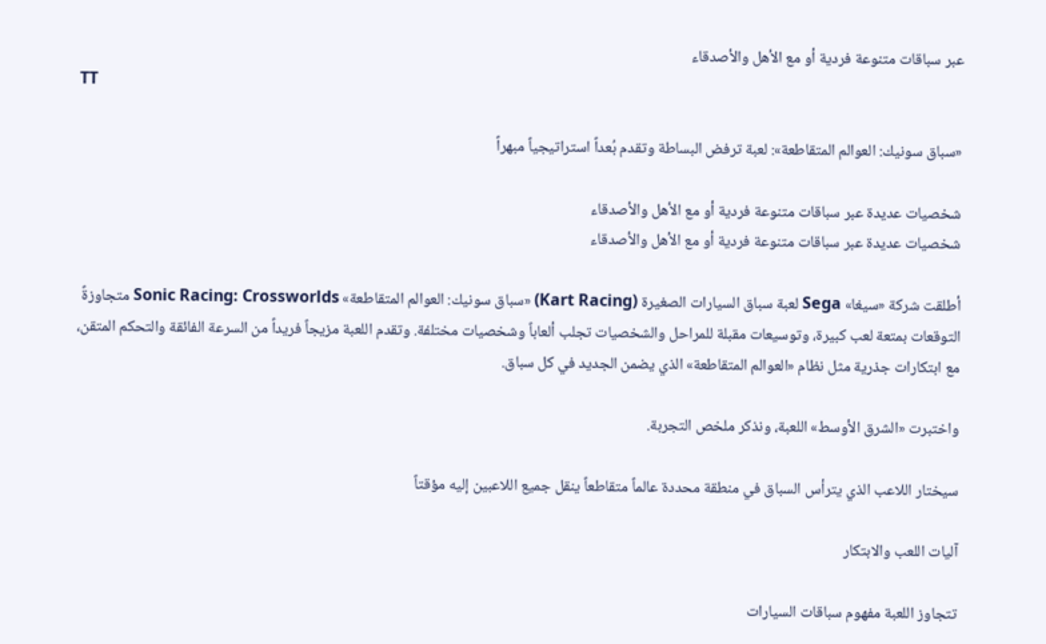عبر سباقات متنوعة فردية أو مع الأهل والأصدقاء
TT

«سباق سونيك: العوالم المتقاطعة»: لعبة ترفض البساطة وتقدم بُعداً استراتيجياً مبهراً

شخصيات عديدة عبر سباقات متنوعة فردية أو مع الأهل والأصدقاء
شخصيات عديدة عبر سباقات متنوعة فردية أو مع الأهل والأصدقاء

أطلقت شركة «سيغا» Sega لعبة سباق السيارات الصغيرة (Kart Racing) «سباق سونيك: العوالم المتقاطعة» Sonic Racing: Crossworlds متجاوزةً التوقعات بمتعة لعب كبيرة، وتوسيعات مقبلة للمراحل والشخصيات تجلب ألعاباً وشخصيات مختلفة. وتقدم اللعبة مزيجاً فريداً من السرعة الفائقة والتحكم المتقن، مع ابتكارات جذرية مثل نظام «العوالم المتقاطعة» الذي يضمن الجديد في كل سباق.

واختبرت «الشرق الأوسط» اللعبة، ونذكر ملخص التجربة.

سيختار اللاعب الذي يترأس السباق في منطقة محددة عالماً متقاطعاً ينقل جميع اللاعبين إليه مؤقتاً

آليات اللعب والابتكار

تتجاوز اللعبة مفهوم سباقات السيارات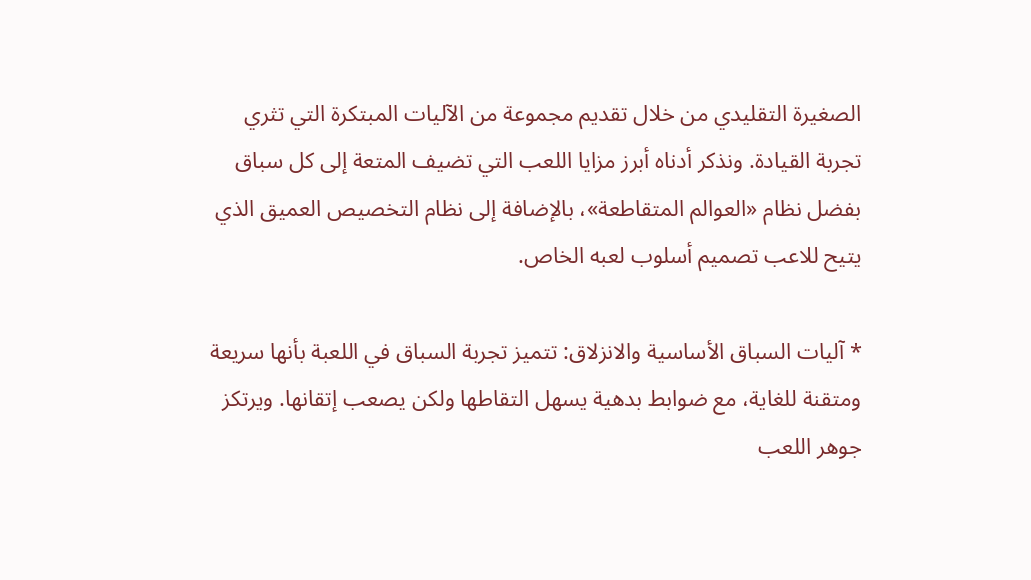الصغيرة التقليدي من خلال تقديم مجموعة من الآليات المبتكرة التي تثري تجربة القيادة. ونذكر أدناه أبرز مزايا اللعب التي تضيف المتعة إلى كل سباق بفضل نظام «العوالم المتقاطعة»، بالإضافة إلى نظام التخصيص العميق الذي يتيح للاعب تصميم أسلوب لعبه الخاص.

* آليات السباق الأساسية والانزلاق: تتميز تجربة السباق في اللعبة بأنها سريعة ومتقنة للغاية، مع ضوابط بدهية يسهل التقاطها ولكن يصعب إتقانها. ويرتكز جوهر اللعب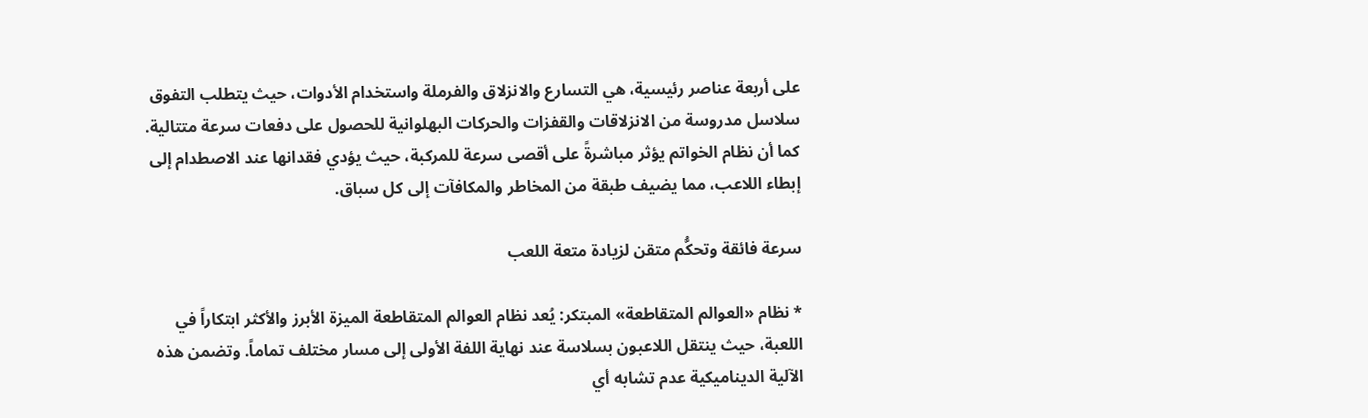على أربعة عناصر رئيسية، هي التسارع والانزلاق والفرملة واستخدام الأدوات، حيث يتطلب التفوق سلاسل مدروسة من الانزلاقات والقفزات والحركات البهلوانية للحصول على دفعات سرعة متتالية. كما أن نظام الخواتم يؤثر مباشرةً على أقصى سرعة للمركبة، حيث يؤدي فقدانها عند الاصطدام إلى إبطاء اللاعب، مما يضيف طبقة من المخاطر والمكافآت إلى كل سباق.

سرعة فائقة وتحكُّم متقن لزيادة متعة اللعب

* نظام «العوالم المتقاطعة» المبتكر: يُعد نظام العوالم المتقاطعة الميزة الأبرز والأكثر ابتكاراً في اللعبة، حيث ينتقل اللاعبون بسلاسة عند نهاية اللفة الأولى إلى مسار مختلف تماماً. وتضمن هذه الآلية الديناميكية عدم تشابه أي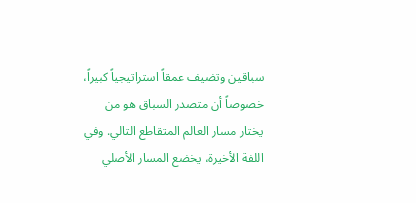سباقين وتضيف عمقاً استراتيجياً كبيراً، خصوصاً أن متصدر السباق هو من يختار مسار العالم المتقاطع التالي. وفي اللفة الأخيرة، يخضع المسار الأصلي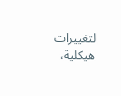لتغييرات هيكلية،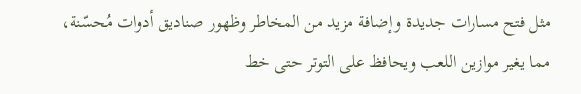مثل فتح مسارات جديدة وإضافة مزيد من المخاطر وظهور صناديق أدوات مُحسّنة، مما يغير موازين اللعب ويحافظ على التوتر حتى خط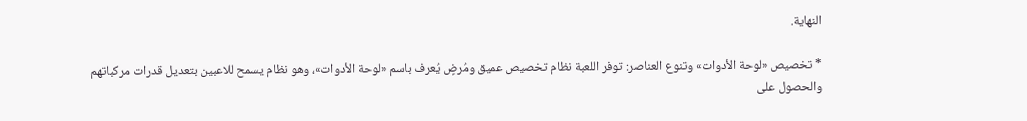النهاية.

* تخصيص «لوحة الأدوات» وتنوع العناصر: توفر اللعبة نظام تخصيص عميق ومُرضٍ يُعرف باسم «لوحة الأدوات»، وهو نظام يسمح للاعبين بتعديل قدرات مركباتهم والحصول على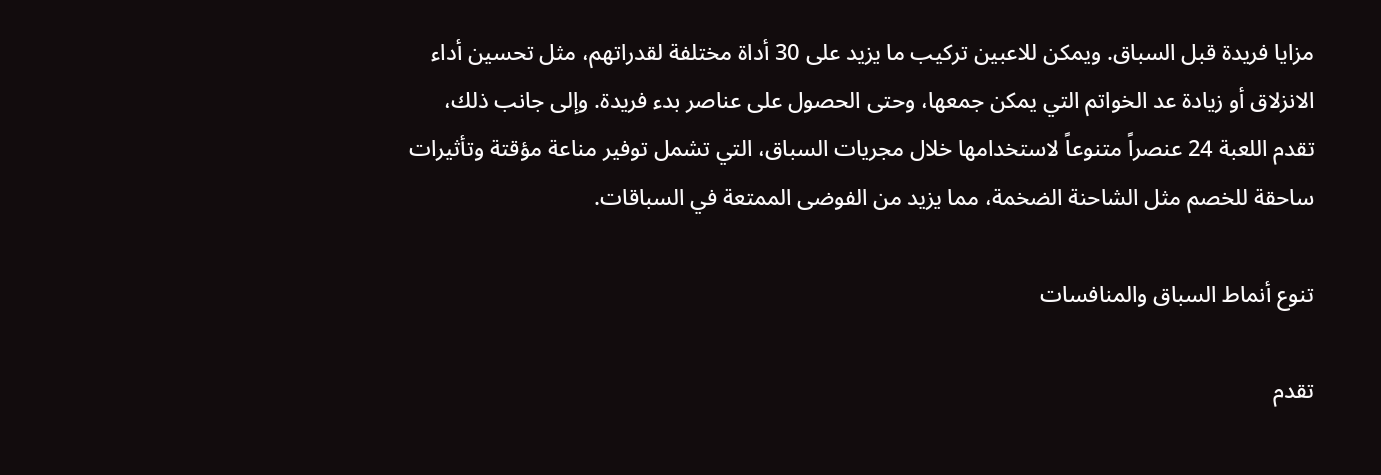مزايا فريدة قبل السباق. ويمكن للاعبين تركيب ما يزيد على 30 أداة مختلفة لقدراتهم، مثل تحسين أداء الانزلاق أو زيادة عد الخواتم التي يمكن جمعها، وحتى الحصول على عناصر بدء فريدة. وإلى جانب ذلك، تقدم اللعبة 24 عنصراً متنوعاً لاستخدامها خلال مجريات السباق، التي تشمل توفير مناعة مؤقتة وتأثيرات ساحقة للخصم مثل الشاحنة الضخمة، مما يزيد من الفوضى الممتعة في السباقات.

تنوع أنماط السباق والمنافسات

تقدم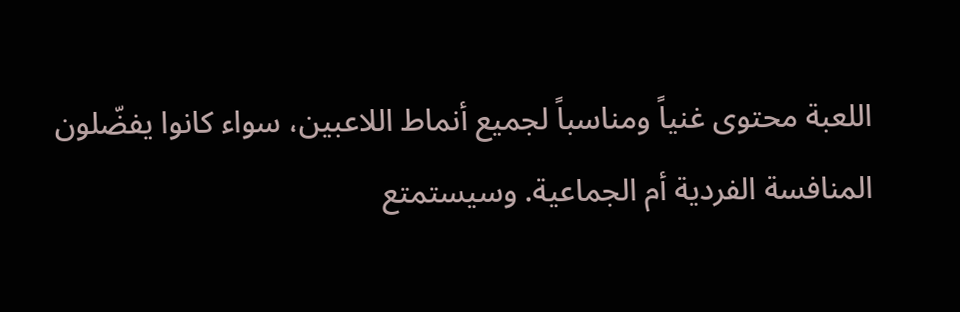اللعبة محتوى غنياً ومناسباً لجميع أنماط اللاعبين، سواء كانوا يفضّلون المنافسة الفردية أم الجماعية. وسيستمتع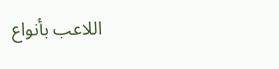اللاعب بأنواع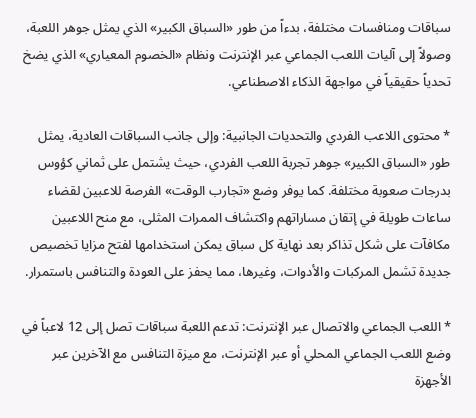سباقات ومنافسات مختلفة، بدءاً من طور «السباق الكبير» الذي يمثل جوهر اللعبة، وصولاً إلى آليات اللعب الجماعي عبر الإنترنت ونظام «الخصوم المعياري» الذي يضخ تحدياً حقيقياً في مواجهة الذكاء الاصطناعي.

* محتوى اللاعب الفردي والتحديات الجانبية: وإلى جانب السباقات العادية، يمثل طور «السباق الكبير» جوهر تجربة اللعب الفردي، حيث يشتمل على ثماني كؤوس بدرجات صعوبة مختلفة. كما يوفر وضع «تجارب الوقت» الفرصة للاعبين لقضاء ساعات طويلة في إتقان مساراتهم واكتشاف الممرات المثلى، مع منح اللاعبين مكافآت على شكل تذاكر بعد نهاية كل سباق يمكن استخدامها لفتح مزايا تخصيص جديدة تشمل المركبات والأدوات، وغيرها، مما يحفز على العودة والتنافس باستمرار.

* اللعب الجماعي والاتصال عبر الإنترنت: تدعم اللعبة سباقات تصل إلى 12 لاعباً في وضع اللعب الجماعي المحلي أو عبر الإنترنت، مع ميزة التنافس مع الآخرين عبر الأجهزة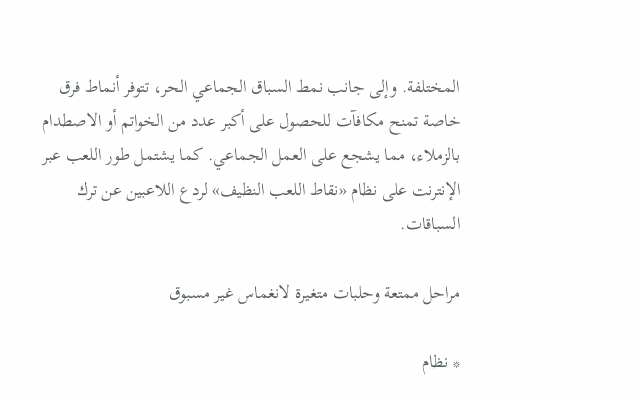المختلفة. وإلى جانب نمط السباق الجماعي الحر، تتوفر أنماط فرق خاصة تمنح مكافآت للحصول على أكبر عدد من الخواتم أو الاصطدام بالزملاء، مما يشجع على العمل الجماعي. كما يشتمل طور اللعب عبر الإنترنت على نظام «نقاط اللعب النظيف» لردع اللاعبين عن ترك السباقات.

مراحل ممتعة وحلبات متغيرة لانغماس غير مسبوق

* نظام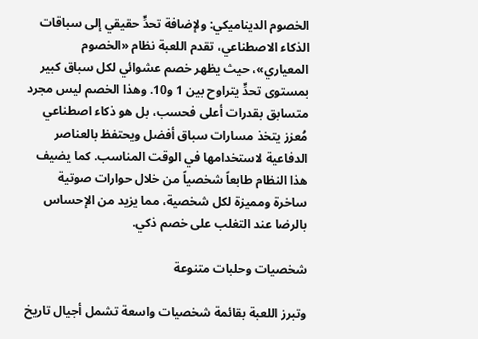الخصوم الديناميكي: ولإضافة تحدٍّ حقيقي إلى سباقات الذكاء الاصطناعي، تقدم اللعبة نظام «الخصوم المعياري»، حيث يظهر خصم عشوائي لكل سباق كبير بمستوى تحدٍّ يتراوح بين 1 و10. وهذا الخصم ليس مجرد متسابق بقدرات أعلى فحسب، بل هو ذكاء اصطناعي مُعزز يتخذ مسارات سباق أفضل ويحتفظ بالعناصر الدفاعية لاستخدامها في الوقت المناسب. كما يضيف هذا النظام طابعاً شخصياً من خلال حوارات صوتية ساخرة ومميزة لكل شخصية، مما يزيد من الإحساس بالرضا عند التغلب على خصم ذكي.

شخصيات وحلبات متنوعة

وتبرز اللعبة بقائمة شخصيات واسعة تشمل أجيال تاريخ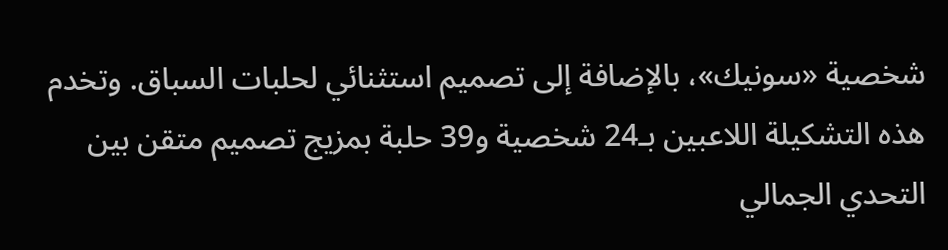شخصية «سونيك»، بالإضافة إلى تصميم استثنائي لحلبات السباق. وتخدم هذه التشكيلة اللاعبين بـ24 شخصية و39 حلبة بمزيج تصميم متقن بين التحدي الجمالي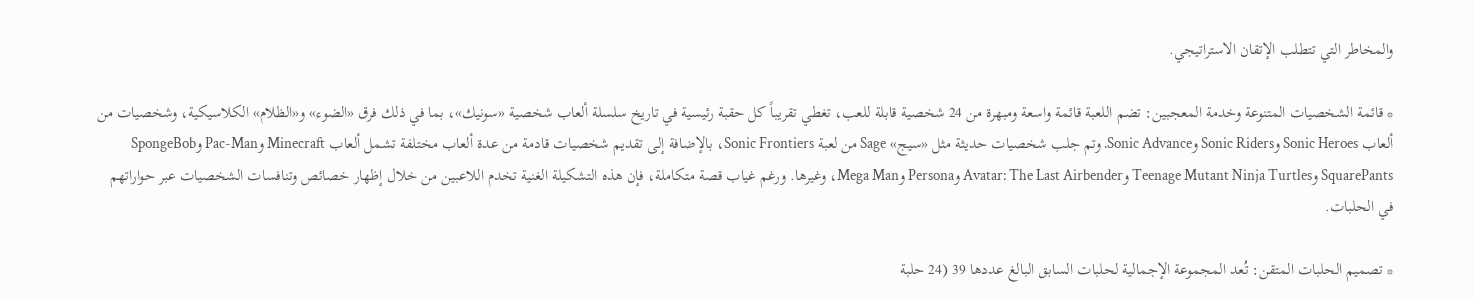والمخاطر التي تتطلب الإتقان الاستراتيجي.

* قائمة الشخصيات المتنوعة وخدمة المعجبين: تضم اللعبة قائمة واسعة ومبهرة من 24 شخصية قابلة للعب، تغطي تقريباً كل حقبة رئيسية في تاريخ سلسلة ألعاب شخصية «سونيك»، بما في ذلك فرق «الضوء» و«الظلام» الكلاسيكية، وشخصيات من ألعاب Sonic Heroes وSonic Riders وSonic Advance. وتم جلب شخصيات حديثة مثل «سيج» Sage من لعبة Sonic Frontiers، بالإضافة إلى تقديم شخصيات قادمة من عدة ألعاب مختلفة تشمل ألعاب Minecraft وPac-Man وSpongeBob SquarePants وTeenage Mutant Ninja Turtles وAvatar: The Last Airbender وPersona وMega Man، وغيرها. ورغم غياب قصة متكاملة، فإن هذه التشكيلة الغنية تخدم اللاعبين من خلال إظهار خصائص وتنافسات الشخصيات عبر حواراتهم في الحلبات.

* تصميم الحلبات المتقن: تُعد المجموعة الإجمالية لحلبات السابق البالغ عددها 39 (24 حلبة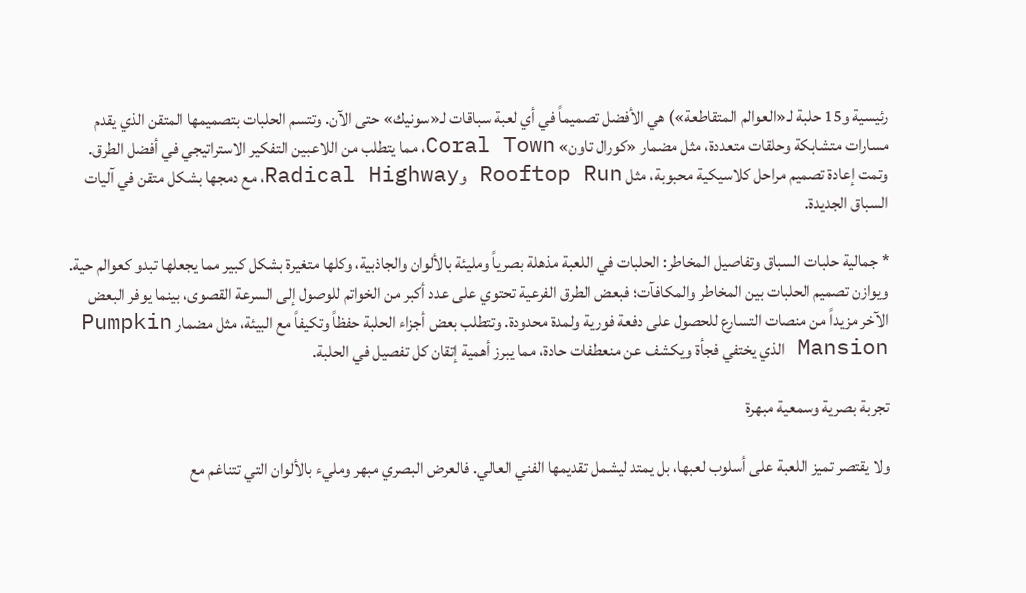رئيسية و15 حلبة لـ«العوالم المتقاطعة») هي الأفضل تصميماً في أي لعبة سباقات لـ«سونيك» حتى الآن. وتتسم الحلبات بتصميمها المتقن الذي يقدم مسارات متشابكة وحلقات متعددة، مثل مضمار «كورال تاون» Coral Town، مما يتطلب من اللاعبين التفكير الاستراتيجي في أفضل الطرق. وتمت إعادة تصميم مراحل كلاسيكية محبوبة، مثل Rooftop Run وRadical Highway، مع دمجها بشكل متقن في آليات السباق الجديدة.

* جمالية حلبات السباق وتفاصيل المخاطر: الحلبات في اللعبة مذهلة بصرياً ومليئة بالألوان والجاذبية، وكلها متغيرة بشكل كبير مما يجعلها تبدو كعوالم حية. ويوازن تصميم الحلبات بين المخاطر والمكافآت؛ فبعض الطرق الفرعية تحتوي على عدد أكبر من الخواتم للوصول إلى السرعة القصوى، بينما يوفر البعض الآخر مزيداً من منصات التسارع للحصول على دفعة فورية ولمدة محدودة. وتتطلب بعض أجزاء الحلبة حفظاً وتكيفاً مع البيئة، مثل مضمار Pumpkin Mansion الذي يختفي فجأة ويكشف عن منعطفات حادة، مما يبرز أهمية إتقان كل تفصيل في الحلبة.

تجربة بصرية وسمعية مبهرة

ولا يقتصر تميز اللعبة على أسلوب لعبها، بل يمتد ليشمل تقديمها الفني العالي. فالعرض البصري مبهر ومليء بالألوان التي تتناغم مع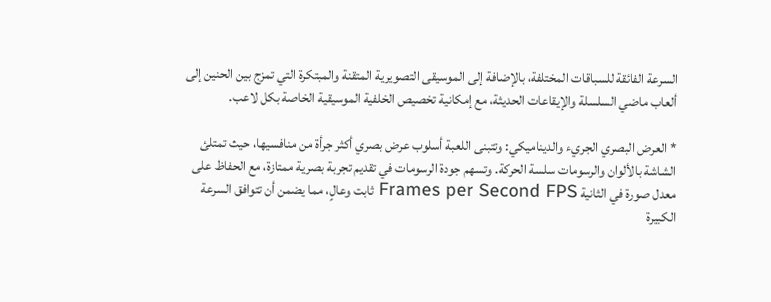السرعة الفائقة للسباقات المختلفة، بالإضافة إلى الموسيقى التصويرية المتقنة والمبتكرة التي تمزج بين الحنين إلى ألعاب ماضي السلسلة والإيقاعات الحديثة، مع إمكانية تخصيص الخلفية الموسيقية الخاصة بكل لاعب.

* العرض البصري الجريء والديناميكي: وتتبنى اللعبة أسلوب عرض بصري أكثر جرأة من منافسيها، حيث تمتلئ الشاشة بالألوان والرسومات سلسة الحركة. وتسهم جودة الرسومات في تقديم تجربة بصرية ممتازة، مع الحفاظ على معدل صورة في الثانية Frames per Second FPS ثابت وعالٍ، مما يضمن أن تتوافق السرعة الكبيرة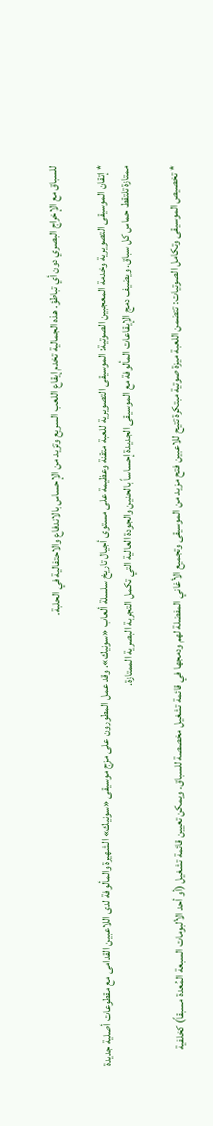للسباق مع الإخراج البصري دون أي تباطؤ. هذه الجمالية تخدم إيقاع اللعب السريع وتزيد من الإحساس بالاندفاع والاحتفالية في الحلبة.

* إتقان الموسيقى التصويرية وخدمة المعجبين الصوتية: الموسيقى التصويرية للعبة متقنة وعظيمة على مستوى أجيال تاريخ سلسلة ألعاب «سونيك». وقد عمل المطورون على مزج موسيقى «سونيك» الشهيرة والمألوفة لدى اللاعبين القدامى مع مقطوعات أصلية جديدة ممتازة تلتقط حماس كل سباق. ويضيف دمج الإيقاعات المألوفة مع الموسيقى الجديدة إحساساً بالحنين والجودة العالية التي تكمل التجربة البصرية الممتازة.

* تخصيص الموسيقى وتكامل الصوتيات: تتضمن اللعبة ميزة صوتية مبتكرة تتيح للاعبين فتح مزيد من الموسيقى وتجميع الأغاني المفضلة لهم ودمجها في قائمة تشغيل مخصصة للسباق. ويمكن تعيين قائمة تشغيل (أو أحد الألبومات السبعة المُعدة مسبقاً) كخلفية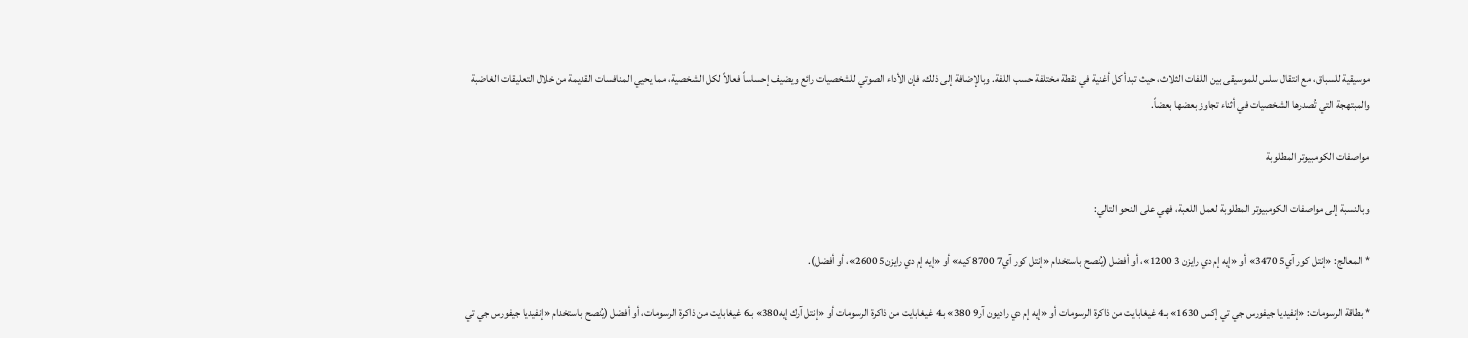موسيقية للسباق، مع انتقال سلس للموسيقى بين اللفات الثلاث، حيث تبدأ كل أغنية في نقطة مختلفة حسب اللفة. وبالإضافة إلى ذلك، فإن الأداء الصوتي للشخصيات رائع ويضيف إحساساً فعالاً لكل الشخصية، مما يحيي المنافسات القديمة من خلال التعليقات الغاضبة والمبتهجة التي تُصدرها الشخصيات في أثناء تجاوز بعضها بعضاً.

مواصفات الكومبيوتر المطلوبة

وبالنسبة إلى مواصفات الكومبيوتر المطلوبة لعمل اللعبة، فهي على النحو التالي:

* المعالج: «إنتل كور آي5 3470» أو «إيه إم دي رايزن 3 1200»، أو أفضل (يُنصح باستخدام «إنتل كور آي7 8700 كيه» أو «إيه إم دي رايزن5 2600»، أو أفضل).

* بطاقة الرسومات: «إنفيديا جيفورس جي تي إكس 1630» بـ4 غيغابايت من ذاكرة الرسومات أو «إيه إم دي راديون آر9 380» بـ4 غيغابايت من ذاكرة الرسومات أو «إنتل آرك إيه380» بـ6 غيغابايت من ذاكرة الرسومات، أو أفضل (يُنصح باستخدام «إنفيديا جيفورس جي تي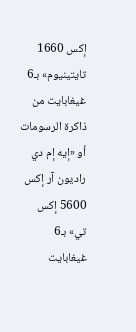إكس 1660 تايتينيوم» بـ6 غيغابايت من ذاكرة الرسومات أو «إيه إم دي راديون آر إكس 5600 إكس تي» بـ6 غيغابايت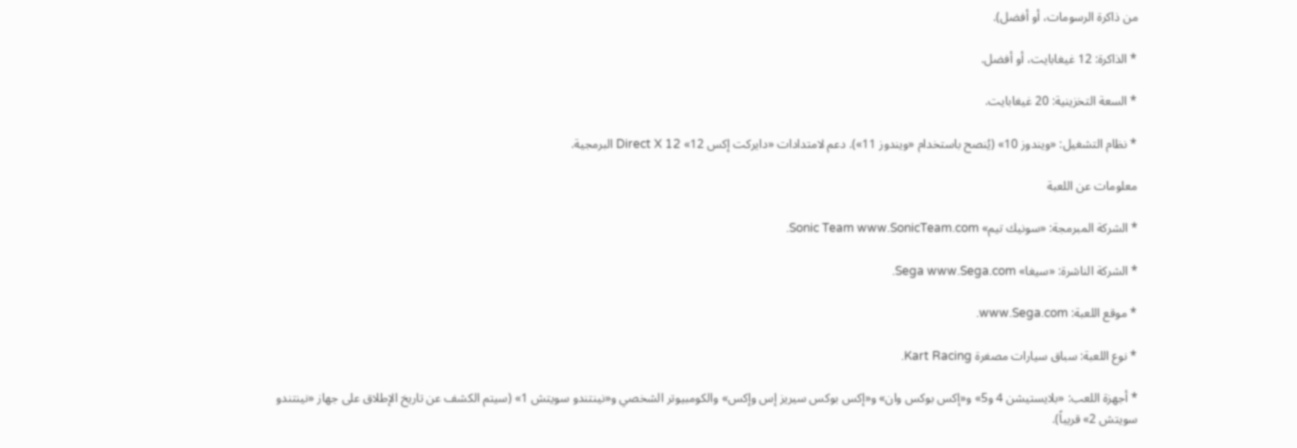من ذاكرة الرسومات، أو أفضل).

* الذاكرة: 12 غيغابايت، أو أفضل.

* السعة التخزينية: 20 غيغابايت.

* نظام التشغيل: «ويندوز 10» (يُنصح باستخدام «ويندوز 11»). دعم لامتدادات «دايركت إكس 12» Direct X 12 البرمجية.

معلومات عن اللعبة

* الشركة المبرمجة: «سونيك تيم» Sonic Team www.SonicTeam.com.

* الشركة الناشرة: «سيغا» Sega www.Sega.com.

* موقع اللعبة: www.Sega.com.

* نوع اللعبة: سباق سيارات مصغرة Kart Racing.

* أجهزة اللعب: «بلايستيشن 4 و5» و«إكس بوكس وان» و«إكس بوكس سيريز إس وإكس» والكومبيوتر الشخصي و«نينتندو سويتش 1» (سيتم الكشف عن تاريخ الإطلاق على جهاز «نينتندو سويتش 2» قريباً).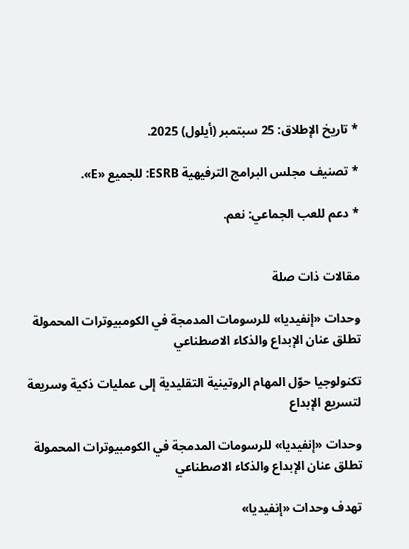* تاريخ الإطلاق: 25 سبتمبر (أيلول) 2025.

* تصنيف مجلس البرامج الترفيهية ESRB: للجميع «E».

* دعم للعب الجماعي: نعم.


مقالات ذات صلة

وحدات «إنفيديا» للرسومات المدمجة في الكومبيوترات المحمولة تطلق عنان الإبداع والذكاء الاصطناعي

تكنولوجيا حوّل المهام الروتينية التقليدية إلى عمليات ذكية وسريعة لتسريع الإبداع

وحدات «إنفيديا» للرسومات المدمجة في الكومبيوترات المحمولة تطلق عنان الإبداع والذكاء الاصطناعي

تهدف وحدات «إنفيديا»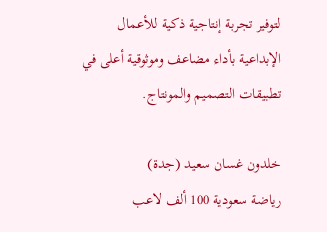لتوفير تجربة إنتاجية ذكية للأعمال الإبداعية بأداء مضاعف وموثوقية أعلى في تطبيقات التصميم والمونتاج.

خلدون غسان سعيد (جدة)
رياضة سعودية 100 ألف لاعب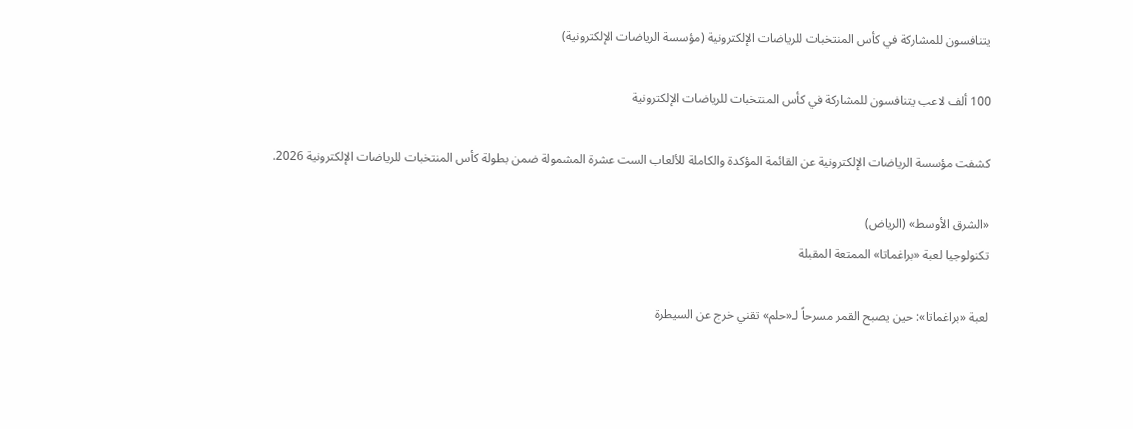يتنافسون للمشاركة في كأس المنتخبات للرياضات الإلكترونية (مؤسسة الرياضات الإلكترونية)

100 ألف لاعب يتنافسون للمشاركة في كأس المنتخبات للرياضات الإلكترونية

كشفت مؤسسة الرياضات الإلكترونية عن القائمة المؤكدة والكاملة للألعاب الست عشرة المشمولة ضمن بطولة كأس المنتخبات للرياضات الإلكترونية 2026.

«الشرق الأوسط» (الرياض)
تكنولوجيا لعبة «براغماتا» الممتعة المقبلة

لعبة «براغماتا»: حين يصبح القمر مسرحاً لـ«حلم» تقني خرج عن السيطرة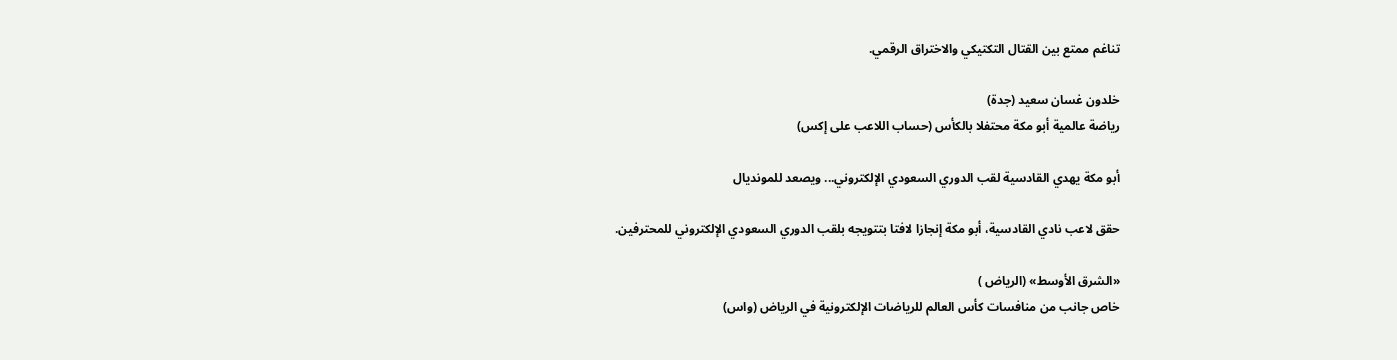تناغم ممتع بين القتال التكتيكي والاختراق الرقمي.

خلدون غسان سعيد (جدة)
رياضة عالمية أبو مكة محتفلا بالكأس (حساب اللاعب على إكس)

أبو مكة يهدي القادسية لقب الدوري السعودي الإلكتروني... ويصعد للمونديال

حقق لاعب نادي القادسية، أبو مكة إنجازا لافتا بتتويجه بلقب الدوري السعودي الإلكتروني للمحترفين.

«الشرق الأوسط» (الرياض )
خاص جانب من منافسات كأس العالم للرياضات الإلكترونية في الرياض (واس)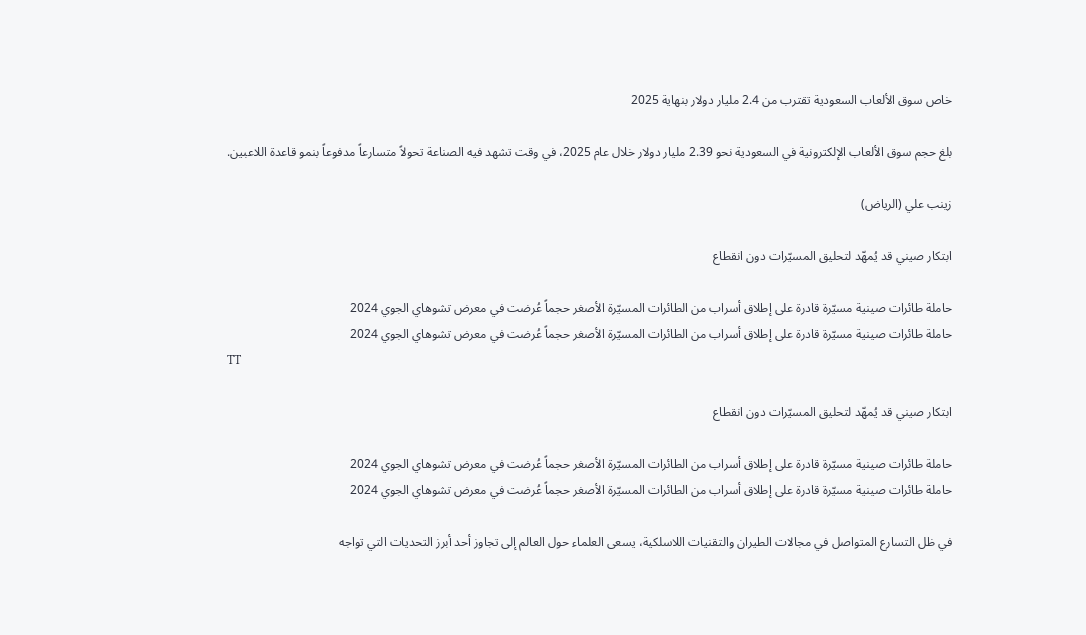خاص سوق الألعاب السعودية تقترب من 2.4 مليار دولار بنهاية 2025

بلغ حجم سوق الألعاب الإلكترونية في السعودية نحو 2.39 مليار دولار خلال عام 2025، في وقت تشهد فيه الصناعة تحولاً متسارعاً مدفوعاً بنمو قاعدة اللاعبين.

زينب علي (الرياض)

ابتكار صيني قد يُمهّد لتحليق المسيّرات دون انقطاع

حاملة طائرات صينية مسيّرة قادرة على إطلاق أسراب من الطائرات المسيّرة الأصغر حجماً عُرضت في معرض تشوهاي الجوي 2024
حاملة طائرات صينية مسيّرة قادرة على إطلاق أسراب من الطائرات المسيّرة الأصغر حجماً عُرضت في معرض تشوهاي الجوي 2024
TT

ابتكار صيني قد يُمهّد لتحليق المسيّرات دون انقطاع

حاملة طائرات صينية مسيّرة قادرة على إطلاق أسراب من الطائرات المسيّرة الأصغر حجماً عُرضت في معرض تشوهاي الجوي 2024
حاملة طائرات صينية مسيّرة قادرة على إطلاق أسراب من الطائرات المسيّرة الأصغر حجماً عُرضت في معرض تشوهاي الجوي 2024

في ظل التسارع المتواصل في مجالات الطيران والتقنيات اللاسلكية، يسعى العلماء حول العالم إلى تجاوز أحد أبرز التحديات التي تواجه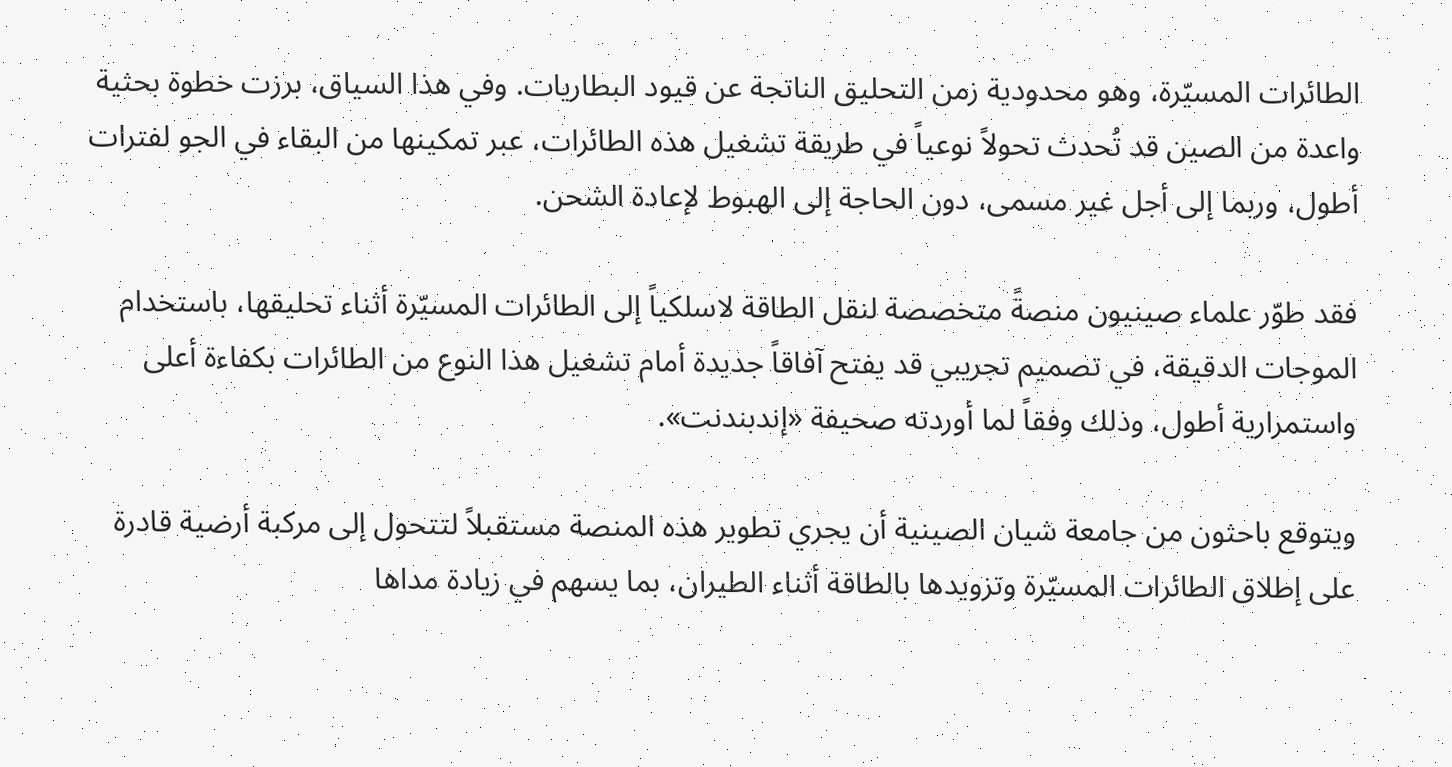الطائرات المسيّرة، وهو محدودية زمن التحليق الناتجة عن قيود البطاريات. وفي هذا السياق، برزت خطوة بحثية واعدة من الصين قد تُحدث تحولاً نوعياً في طريقة تشغيل هذه الطائرات، عبر تمكينها من البقاء في الجو لفترات أطول، وربما إلى أجل غير مسمى، دون الحاجة إلى الهبوط لإعادة الشحن.

فقد طوّر علماء صينيون منصةً متخصصة لنقل الطاقة لاسلكياً إلى الطائرات المسيّرة أثناء تحليقها، باستخدام الموجات الدقيقة، في تصميم تجريبي قد يفتح آفاقاً جديدة أمام تشغيل هذا النوع من الطائرات بكفاءة أعلى واستمرارية أطول، وذلك وفقاً لما أوردته صحيفة «إندبندنت».

ويتوقع باحثون من جامعة شيان الصينية أن يجري تطوير هذه المنصة مستقبلاً لتتحول إلى مركبة أرضية قادرة على إطلاق الطائرات المسيّرة وتزويدها بالطاقة أثناء الطيران، بما يسهم في زيادة مداها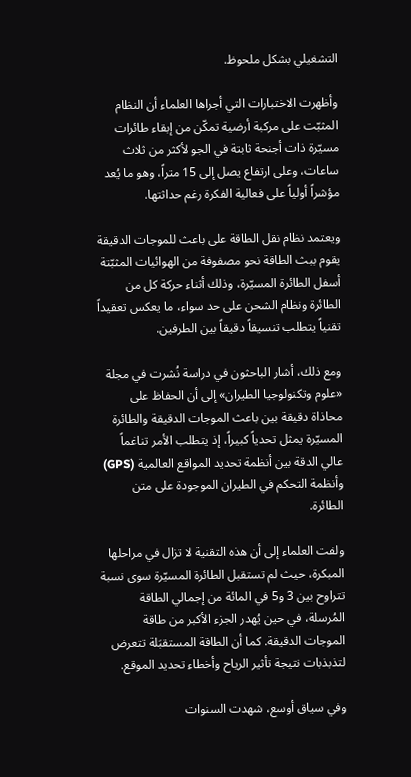التشغيلي بشكل ملحوظ.

وأظهرت الاختبارات التي أجراها العلماء أن النظام المثبّت على مركبة أرضية تمكّن من إبقاء طائرات مسيّرة ذات أجنحة ثابتة في الجو لأكثر من ثلاث ساعات، وعلى ارتفاع يصل إلى 15 متراً، وهو ما يُعد مؤشراً أولياً على فعالية الفكرة رغم حداثتها.

ويعتمد نظام نقل الطاقة على باعث للموجات الدقيقة يقوم ببث الطاقة نحو مصفوفة من الهوائيات المثبّتة أسفل الطائرة المسيّرة، وذلك أثناء حركة كل من الطائرة ونظام الشحن على حد سواء، ما يعكس تعقيداً تقنياً يتطلب تنسيقاً دقيقاً بين الطرفين.

ومع ذلك، أشار الباحثون في دراسة نُشرت في مجلة «علوم وتكنولوجيا الطيران» إلى أن الحفاظ على محاذاة دقيقة بين باعث الموجات الدقيقة والطائرة المسيّرة يمثل تحدياً كبيراً، إذ يتطلب الأمر تناغماً عالي الدقة بين أنظمة تحديد المواقع العالمية (GPS) وأنظمة التحكم في الطيران الموجودة على متن الطائرة.

ولفت العلماء إلى أن هذه التقنية لا تزال في مراحلها المبكرة، حيث لم تستقبل الطائرة المسيّرة سوى نسبة تتراوح بين 3 و5 في المائة من إجمالي الطاقة المُرسلة، في حين يُهدر الجزء الأكبر من طاقة الموجات الدقيقة. كما أن الطاقة المستقبَلة تتعرض لتذبذبات نتيجة تأثير الرياح وأخطاء تحديد الموقع.

وفي سياق أوسع، شهدت السنوات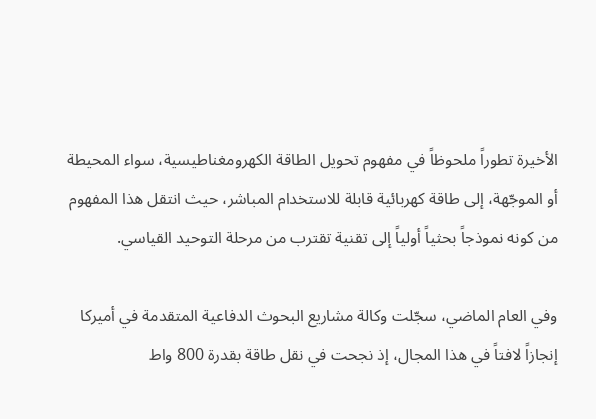الأخيرة تطوراً ملحوظاً في مفهوم تحويل الطاقة الكهرومغناطيسية، سواء المحيطة أو الموجّهة، إلى طاقة كهربائية قابلة للاستخدام المباشر، حيث انتقل هذا المفهوم من كونه نموذجاً بحثياً أولياً إلى تقنية تقترب من مرحلة التوحيد القياسي.

وفي العام الماضي، سجّلت وكالة مشاريع البحوث الدفاعية المتقدمة في أميركا إنجازاً لافتاً في هذا المجال، إذ نجحت في نقل طاقة بقدرة 800 واط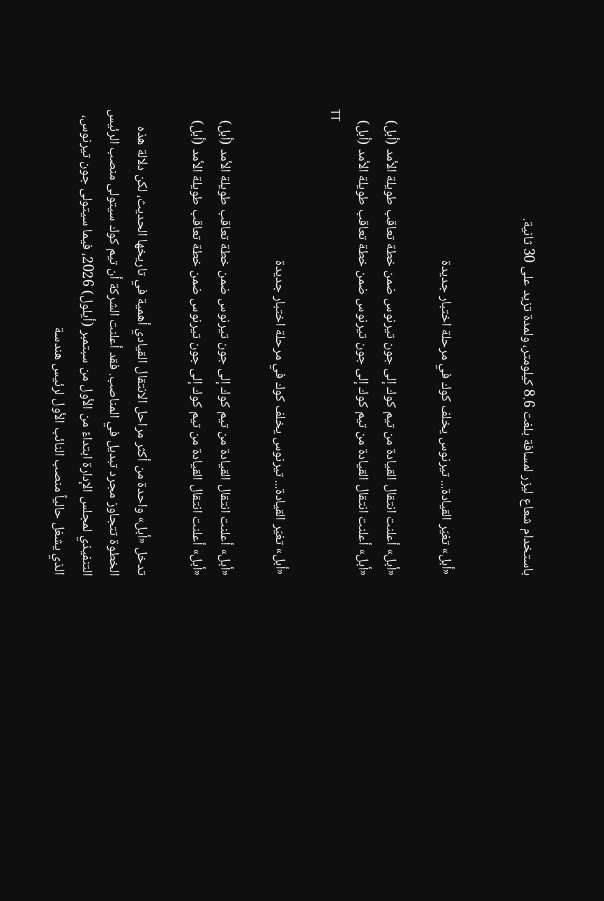باستخدام شعاع ليزر لمسافة بلغت 8.6 كيلومتر، ولمدة تزيد على 30 ثانية.


«أبل» تغيّر القيادة... تيرنوس يخلف كوك في مرحلة اختبار جديدة

«أبل» أعلنت انتقال القيادة من تيم كوك إلى جون تيرنوس ضمن خطة تعاقب طويلة الأمد (أبل)
«أبل» أعلنت انتقال القيادة من تيم كوك إلى جون تيرنوس ضمن خطة تعاقب طويلة الأمد (أبل)
TT

«أبل» تغيّر القيادة... تيرنوس يخلف كوك في مرحلة اختبار جديدة

«أبل» أعلنت انتقال القيادة من تيم كوك إلى جون تيرنوس ضمن خطة تعاقب طويلة الأمد (أبل)
«أبل» أعلنت انتقال القيادة من تيم كوك إلى جون تيرنوس ضمن خطة تعاقب طويلة الأمد (أبل)

تدخل «أبل» واحدة من أكثر مراحل الانتقال القيادي أهمية في تاريخها الحديث، لكن دلالة هذه الخطوة تتجاوز مجرد تبديل في المناصب. فقد أعلنت الشركة أن تيم كوك سيتولى منصب الرئيس التنفيذي لمجلس الإدارة ابتداءً من الأول من سبتمبر (أيلول) 2026، فيما سيتولى جون تيرنوس، الذي يشغل حالياً منصب النائب الأول لرئيس هندسة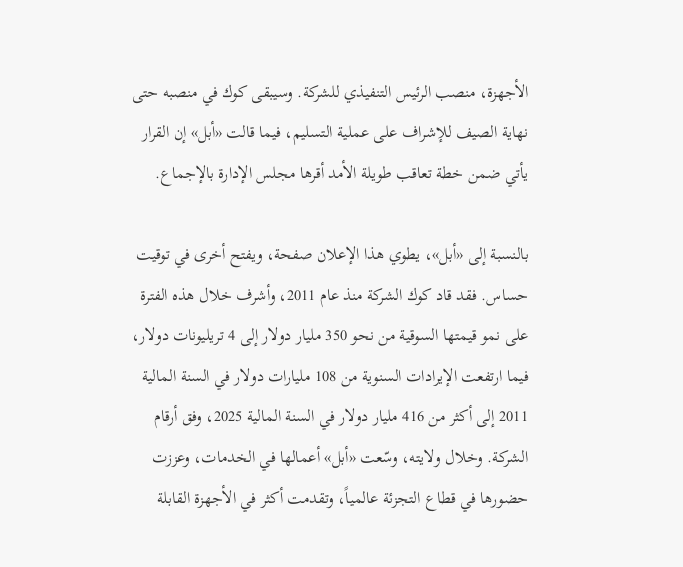الأجهزة، منصب الرئيس التنفيذي للشركة. وسيبقى كوك في منصبه حتى نهاية الصيف للإشراف على عملية التسليم، فيما قالت «أبل» إن القرار يأتي ضمن خطة تعاقب طويلة الأمد أقرها مجلس الإدارة بالإجماع.

بالنسبة إلى «أبل»، يطوي هذا الإعلان صفحة، ويفتح أخرى في توقيت حساس. فقد قاد كوك الشركة منذ عام 2011، وأشرف خلال هذه الفترة على نمو قيمتها السوقية من نحو 350 مليار دولار إلى 4 تريليونات دولار، فيما ارتفعت الإيرادات السنوية من 108 مليارات دولار في السنة المالية 2011 إلى أكثر من 416 مليار دولار في السنة المالية 2025، وفق أرقام الشركة. وخلال ولايته، وسّعت «أبل» أعمالها في الخدمات، وعززت حضورها في قطاع التجزئة عالمياً، وتقدمت أكثر في الأجهزة القابلة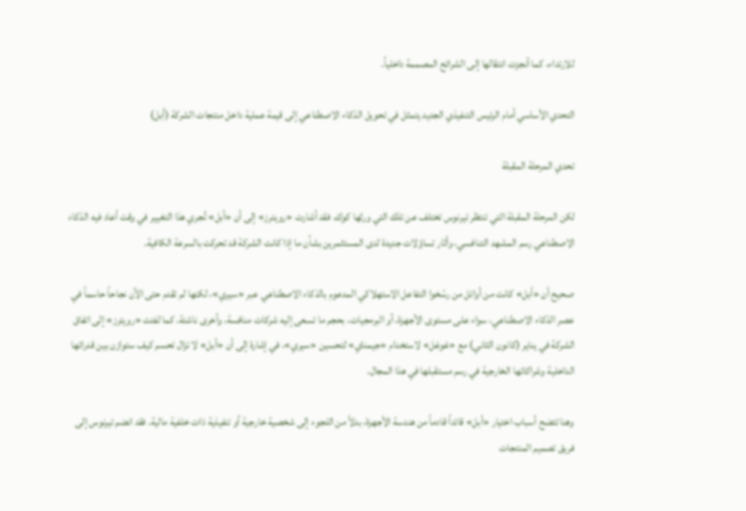للارتداء، كما أنجزت انتقالها إلى الشرائح المصممة داخلياً.

التحدي الأساسي أمام الرئيس التنفيذي الجديد يتمثل في تحويل الذكاء الاصطناعي إلى قيمة عملية داخل منتجات الشركة (أبل)

تحدي المرحلة المقبلة

لكن المرحلة المقبلة التي تنتظر تيرنوس تختلف عن تلك التي ورثها كوك. فقد أشارت «رويترز» إلى أن «أبل» تُجري هذا التغيير في وقت أعاد فيه الذكاء الاصطناعي رسم المشهد التنافسي، وأثار تساؤلات جديدة لدى المستثمرين بشأن ما إذا كانت الشركة قد تحركت بالسرعة الكافية.

صحيح أن «أبل» كانت من أوائل من رسّخوا التفاعل الاستهلاكي المدعوم بالذكاء الاصطناعي عبر «سيري»، لكنها لم تقدم حتى الآن نجاحاً حاسماً في عصر الذكاء الاصطناعي، سواء على مستوى الأجهزة، أو البرمجيات، بحجم ما تسعى إليه شركات منافسة، وأخرى ناشئة. كما لفتت «رويترز» إلى اتفاق الشركة في يناير (كانون الثاني) مع «غوغل» لاستخدام «جيمناي» لتحسين «سيري»، في إشارة إلى أن «أبل» لا تزال تحسم كيف ستوازن بين قدراتها الداخلية وشراكاتها الخارجية في رسم مستقبلها في هذا المجال.

وهنا تتضح أسباب اختيار «أبل» قائداً قادماً من هندسة الأجهزة، بدلاً من اللجوء إلى شخصية خارجية أو تنفيذية ذات خلفية مالية. فقد انضم تيرنوس إلى فريق تصميم المنتجات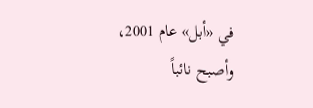في «أبل» عام 2001، وأصبح نائباً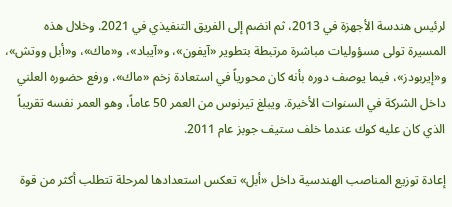لرئيس هندسة الأجهزة في 2013، ثم انضم إلى الفريق التنفيذي في 2021. وخلال هذه المسيرة تولى مسؤوليات مباشرة مرتبطة بتطوير «آيفون»، و«آيباد»، و«ماك»، و«أبل ووتش»، و«إيربودز»، فيما يوصف دوره بأنه كان محورياً في استعادة زخم «ماك»، ورفع حضوره العلني داخل الشركة في السنوات الأخيرة. ويبلغ تيرنوس من العمر 50 عاماً، وهو العمر نفسه تقريباً الذي كان عليه كوك عندما خلف ستيف جوبز عام 2011.

إعادة توزيع المناصب الهندسية داخل «أبل» تعكس استعدادها لمرحلة تتطلب أكثر من قوة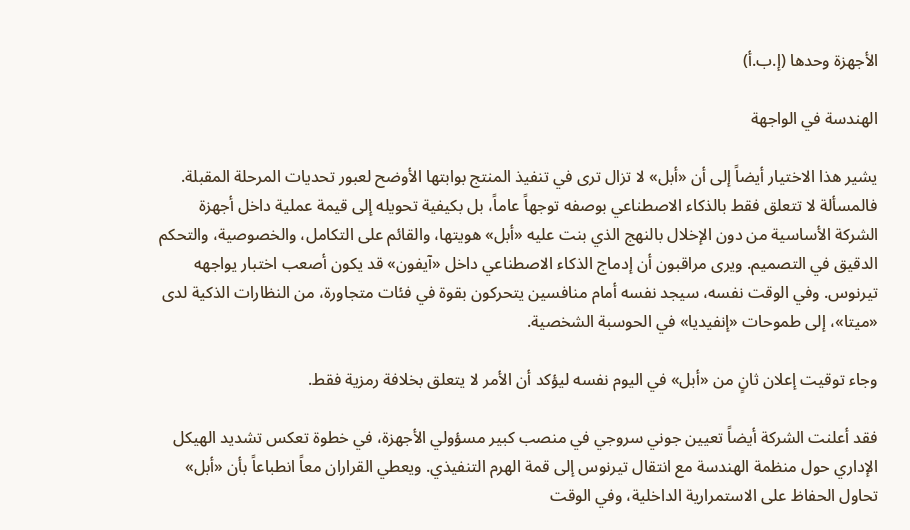الأجهزة وحدها (إ.ب.أ)

الهندسة في الواجهة

يشير هذا الاختيار أيضاً إلى أن «أبل» لا تزال ترى في تنفيذ المنتج بوابتها الأوضح لعبور تحديات المرحلة المقبلة. فالمسألة لا تتعلق فقط بالذكاء الاصطناعي بوصفه توجهاً عاماً، بل بكيفية تحويله إلى قيمة عملية داخل أجهزة الشركة الأساسية من دون الإخلال بالنهج الذي بنت عليه «أبل» هويتها، والقائم على التكامل، والخصوصية، والتحكم الدقيق في التصميم. ويرى مراقبون أن إدماج الذكاء الاصطناعي داخل «آيفون» قد يكون أصعب اختبار يواجهه تيرنوس. وفي الوقت نفسه، سيجد نفسه أمام منافسين يتحركون بقوة في فئات متجاورة، من النظارات الذكية لدى «ميتا»، إلى طموحات «إنفيديا» في الحوسبة الشخصية.

وجاء توقيت إعلان ثانٍ من «أبل» في اليوم نفسه ليؤكد أن الأمر لا يتعلق بخلافة رمزية فقط.

فقد أعلنت الشركة أيضاً تعيين جوني سروجي في منصب كبير مسؤولي الأجهزة، في خطوة تعكس تشديد الهيكل الإداري حول منظمة الهندسة مع انتقال تيرنوس إلى قمة الهرم التنفيذي. ويعطي القراران معاً انطباعاً بأن «أبل» تحاول الحفاظ على الاستمرارية الداخلية، وفي الوقت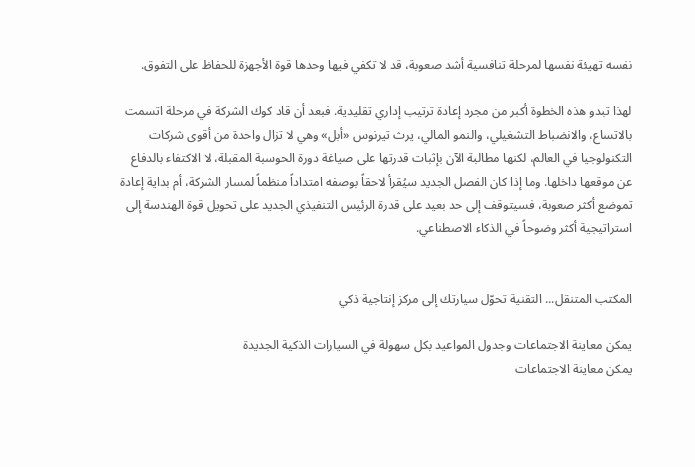نفسه تهيئة نفسها لمرحلة تنافسية أشد صعوبة، قد لا تكفي فيها وحدها قوة الأجهزة للحفاظ على التفوق.

لهذا تبدو هذه الخطوة أكبر من مجرد إعادة ترتيب إداري تقليدية. فبعد أن قاد كوك الشركة في مرحلة اتسمت بالاتساع، والانضباط التشغيلي، والنمو المالي، يرث تيرنوس «أبل» وهي لا تزال واحدة من أقوى شركات التكنولوجيا في العالم، لكنها مطالبة الآن بإثبات قدرتها على صياغة دورة الحوسبة المقبلة، لا الاكتفاء بالدفاع عن موقعها داخلها. وما إذا كان الفصل الجديد سيُقرأ لاحقاً بوصفه امتداداً منظماً لمسار الشركة، أم بداية إعادة تموضع أكثر صعوبة، فسيتوقف إلى حد بعيد على قدرة الرئيس التنفيذي الجديد على تحويل قوة الهندسة إلى استراتيجية أكثر وضوحاً في الذكاء الاصطناعي.


المكتب المتنقل... التقنية تحوّل سيارتك إلى مركز إنتاجية ذكي

يمكن معاينة الاجتماعات وجدول المواعيد بكل سهولة في السيارات الذكية الجديدة
يمكن معاينة الاجتماعات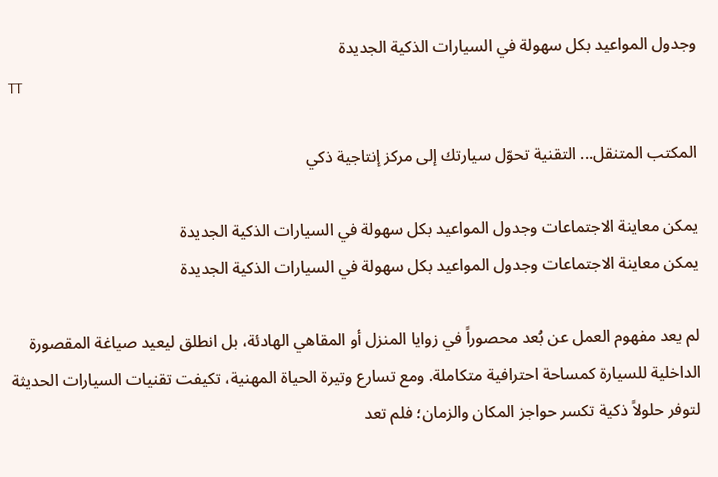وجدول المواعيد بكل سهولة في السيارات الذكية الجديدة
TT

المكتب المتنقل... التقنية تحوّل سيارتك إلى مركز إنتاجية ذكي

يمكن معاينة الاجتماعات وجدول المواعيد بكل سهولة في السيارات الذكية الجديدة
يمكن معاينة الاجتماعات وجدول المواعيد بكل سهولة في السيارات الذكية الجديدة

لم يعد مفهوم العمل عن بُعد محصوراً في زوايا المنزل أو المقاهي الهادئة، بل انطلق ليعيد صياغة المقصورة الداخلية للسيارة كمساحة احترافية متكاملة. ومع تسارع وتيرة الحياة المهنية، تكيفت تقنيات السيارات الحديثة لتوفر حلولاً ذكية تكسر حواجز المكان والزمان؛ فلم تعد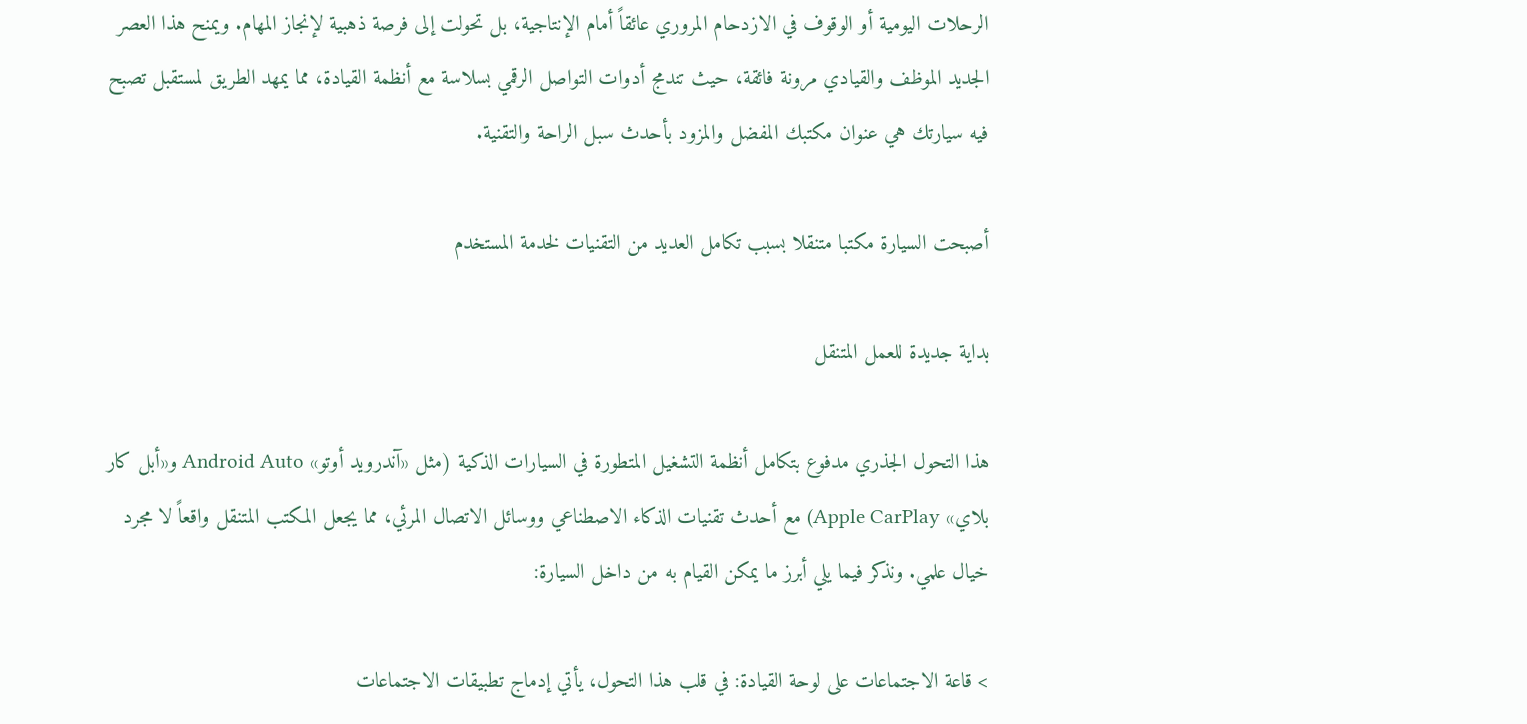الرحلات اليومية أو الوقوف في الازدحام المروري عائقاً أمام الإنتاجية، بل تحولت إلى فرصة ذهبية لإنجاز المهام. ويمنح هذا العصر الجديد الموظف والقيادي مرونة فائقة، حيث تندمج أدوات التواصل الرقمي بسلاسة مع أنظمة القيادة، مما يمهد الطريق لمستقبل تصبح فيه سيارتك هي عنوان مكتبك المفضل والمزود بأحدث سبل الراحة والتقنية.

أصبحت السيارة مكتبا متنقلا بسبب تكامل العديد من التقنيات لخدمة المستخدم

بداية جديدة للعمل المتنقل

هذا التحول الجذري مدفوع بتكامل أنظمة التشغيل المتطورة في السيارات الذكية (مثل «آندرويد أوتو» Android Auto و«أبل كار بلاي» Apple CarPlay) مع أحدث تقنيات الذكاء الاصطناعي ووسائل الاتصال المرئي، مما يجعل المكتب المتنقل واقعاً لا مجرد خيال علمي. ونذكر فيما يلي أبرز ما يمكن القيام به من داخل السيارة:

> قاعة الاجتماعات على لوحة القيادة: في قلب هذا التحول، يأتي إدماج تطبيقات الاجتماعات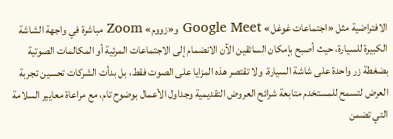الافتراضية مثل «اجتماعات غوغل» Google Meet و«زووم» Zoom مباشرة في واجهة الشاشة الكبيرة للسيارة، حيث أصبح بإمكان السائقين الآن الانضمام إلى الاجتماعات المرئية أو المكالمات الصوتية بضغطة زر واحدة على شاشة السيارة. ولا تقتصر هذه المزايا على الصوت فقط، بل بدأت الشركات تحسين تجربة العرض لتسمح للمستخدم متابعة شرائح العروض التقديمية وجداول الأعمال بوضوح تام، مع مراعاة معايير السلامة التي تضمن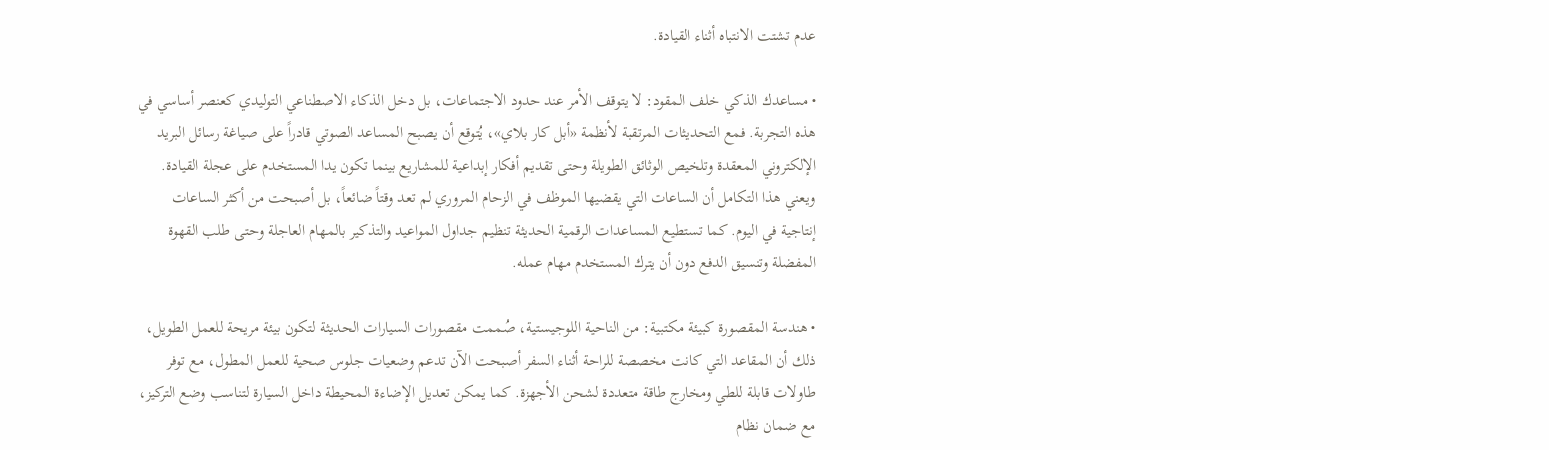عدم تشتت الانتباه أثناء القيادة.

• مساعدك الذكي خلف المقود: لا يتوقف الأمر عند حدود الاجتماعات، بل دخل الذكاء الاصطناعي التوليدي كعنصر أساسي في هذه التجربة. فمع التحديثات المرتقبة لأنظمة «أبل كار بلاي»، يُتوقع أن يصبح المساعد الصوتي قادراً على صياغة رسائل البريد الإلكتروني المعقدة وتلخيص الوثائق الطويلة وحتى تقديم أفكار إبداعية للمشاريع بينما تكون يدا المستخدم على عجلة القيادة. ويعني هذا التكامل أن الساعات التي يقضيها الموظف في الزحام المروري لم تعد وقتاً ضائعاً، بل أصبحت من أكثر الساعات إنتاجية في اليوم. كما تستطيع المساعدات الرقمية الحديثة تنظيم جداول المواعيد والتذكير بالمهام العاجلة وحتى طلب القهوة المفضلة وتنسيق الدفع دون أن يترك المستخدم مهام عمله.

• هندسة المقصورة كبيئة مكتبية: من الناحية اللوجيستية، صُممت مقصورات السيارات الحديثة لتكون بيئة مريحة للعمل الطويل، ذلك أن المقاعد التي كانت مخصصة للراحة أثناء السفر أصبحت الآن تدعم وضعيات جلوس صحية للعمل المطول، مع توفر طاولات قابلة للطي ومخارج طاقة متعددة لشحن الأجهزة. كما يمكن تعديل الإضاءة المحيطة داخل السيارة لتناسب وضع التركيز، مع ضمان نظام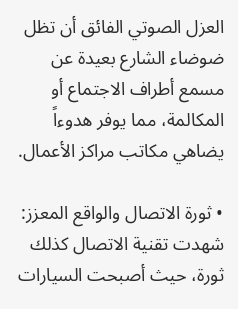العزل الصوتي الفائق أن تظل ضوضاء الشارع بعيدة عن مسمع أطراف الاجتماع أو المكالمة، مما يوفر هدوءاً يضاهي مكاتب مراكز الأعمال.

• ثورة الاتصال والواقع المعزز: شهدت تقنية الاتصال كذلك ثورة، حيث أصبحت السيارات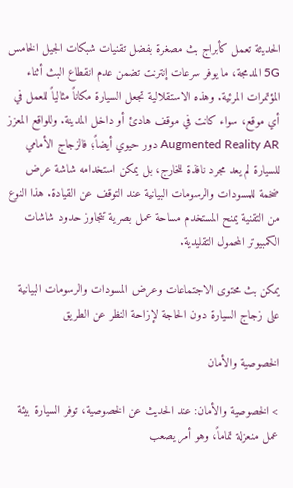الحديثة تعمل كأبراج بث مصغرة بفضل تقنيات شبكات الجيل الخامس 5G المدمجة، ما يوفر سرعات إنترنت تضمن عدم انقطاع البث أثناء المؤتمرات المرئية. وهذه الاستقلالية تجعل السيارة مكاناً مثالياً للعمل في أي موقع، سواء كانت في موقف هادئ أو داخل المدينة. وللواقع المعزز Augmented Reality AR دور حيوي أيضاً؛ فالزجاج الأمامي للسيارة لم يعد مجرد نافذة للخارج، بل يمكن استخدامه شاشة عرض ضخمة للمسودات والرسومات البيانية عند التوقف عن القيادة. هذا النوع من التقنية يمنح المستخدم مساحة عمل بصرية تتجاوز حدود شاشات الكمبيوتر المحمول التقليدية.

يمكن بث محتوى الاجتماعات وعرض المسودات والرسومات البيانية على زجاج السيارة دون الحاجة لإزاحة النظر عن الطريق

الخصوصية والأمان

> الخصوصية والأمان: عند الحديث عن الخصوصية، توفر السيارة بيئة عمل منعزلة تماماً، وهو أمر يصعب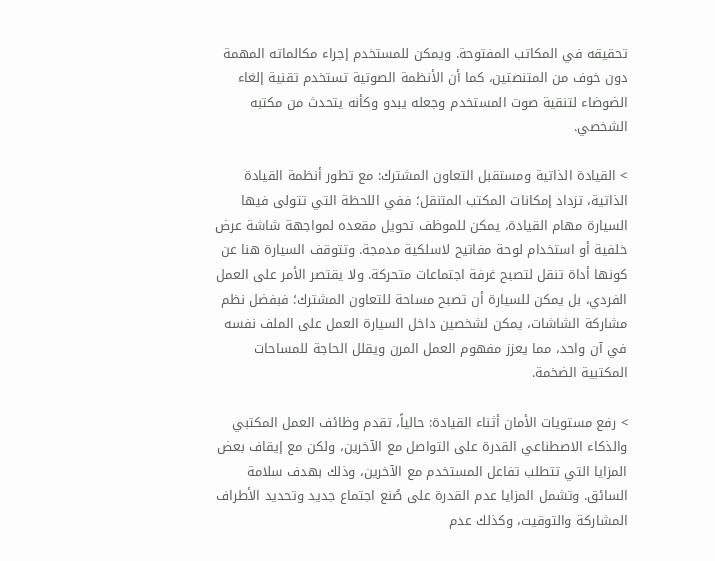تحقيقه في المكاتب المفتوحة. ويمكن للمستخدم إجراء مكالماته المهمة دون خوف من المتنصتين، كما أن الأنظمة الصوتية تستخدم تقنية إلغاء الضوضاء لتنقية صوت المستخدم وجعله يبدو وكأنه يتحدث من مكتبه الشخصي.

> القيادة الذاتية ومستقبل التعاون المشترك: مع تطور أنظمة القيادة الذاتية، تزداد إمكانات المكتب المتنقل؛ ففي اللحظة التي تتولى فيها السيارة مهام القيادة، يمكن للموظف تحويل مقعده لمواجهة شاشة عرض خلفية أو استخدام لوحة مفاتيح لاسلكية مدمجة. وتتوقف السيارة هنا عن كونها أداة تنقل لتصبح غرفة اجتماعات متحركة. ولا يقتصر الأمر على العمل الفردي، بل يمكن للسيارة أن تصبح مساحة للتعاون المشترك؛ فبفضل نظم مشاركة الشاشات، يمكن لشخصين داخل السيارة العمل على الملف نفسه في آن واحد، مما يعزز مفهوم العمل المرن ويقلل الحاجة للمساحات المكتبية الضخمة.

> رفع مستويات الأمان أثناء القيادة: حالياً، تقدم وظائف العمل المكتبي والذكاء الاصطناعي القدرة على التواصل مع الآخرين، ولكن مع إيقاف بعض المزايا التي تتطلب تفاعل المستخدم مع الآخرين، وذلك بهدف سلامة السائق. وتشمل المزايا عدم القدرة على صُنع اجتماع جديد وتحديد الأطراف المشاركة والتوقيت، وكذلك عدم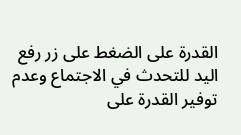القدرة على الضغط على زر رفع اليد للتحدث في الاجتماع وعدم توفير القدرة على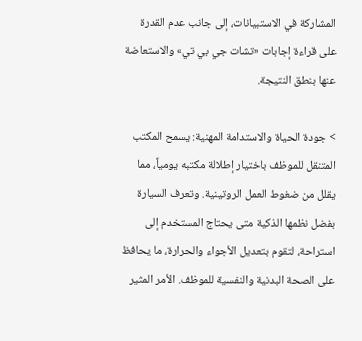المشاركة في الاستبيانات، إلى جانب عدم القدرة على قراءة إجابات «تشات جي بي تي» والاستعاضة عنها بنطق النتيجة.

> جودة الحياة والاستدامة المهنية: يسمح المكتب المتنقل للموظف باختيار إطلالة مكتبه يومياً، مما يقلل من ضغوط العمل الروتينية. وتعرف السيارة بفضل نظمها الذكية متى يحتاج المستخدم إلى استراحة، لتقوم بتعديل الأجواء والحرارة، ما يحافظ على الصحة البدنية والنفسية للموظف. الأمر المثير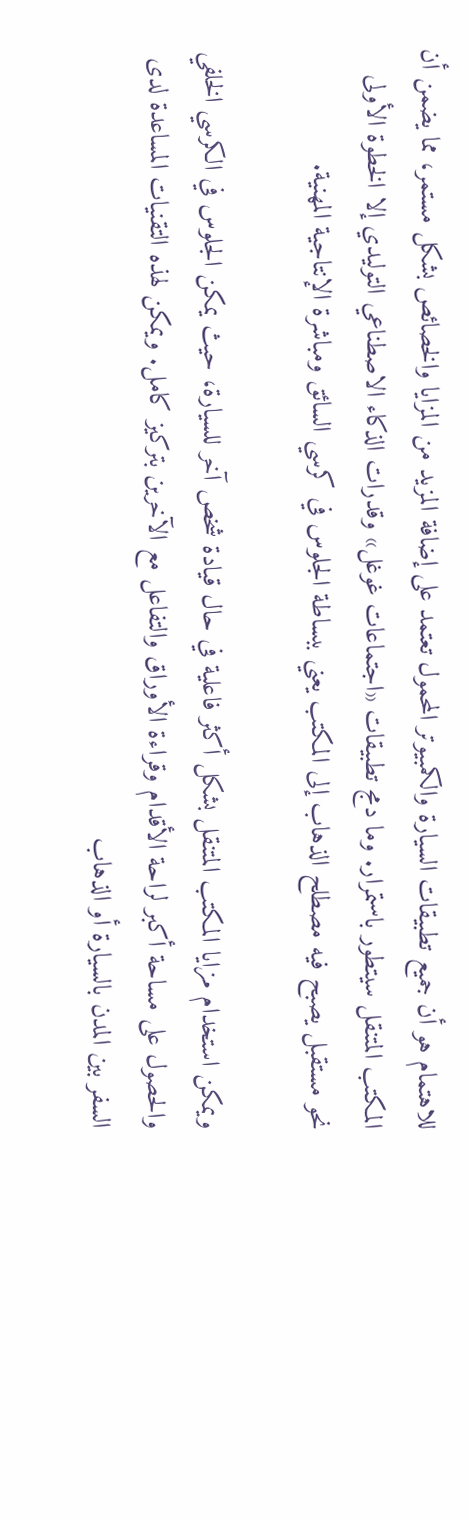للاهتمام هو أن جميع تطبيقات السيارة والكمبيوتر المحمول تعتمد على إضافة المزيد من المزايا والخصائص بشكل مستمر، مما يضمن أن المكتب المتنقل سيتطور باستمرار. وما دمج تطبيقات «اجتماعات غوغل» وقدرات الذكاء الاصطناعي التوليدي إلا الخطوة الأولى نحو مستقبل يصبح فيه مصطلح الذهاب إلى المكتب يعني ببساطة الجلوس في كرسي السائق ومباشرة الإنتاجية المهنية.

ويمكن استخدام مزايا المكتب المتنقل بشكل أكثر فاعلية في حال قيادة شخص آخر للسيارة، حيث يمكن الجلوس في الكرسي الخلفي والحصول على مساحة أكبر لراحة الأقدام وقراءة الأوراق والتفاعل مع الآخرين بتركيز كامل. ويمكن لهذه التقنيات المساعدة لدى السفر بين المدن بالسيارة أو الذهاب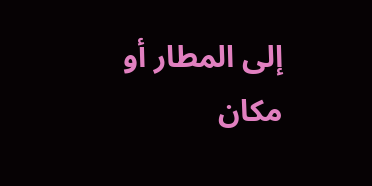إلى المطار أو مكان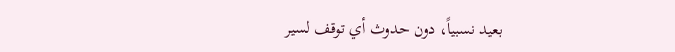بعيد نسبياً، دون حدوث أي توقف لسير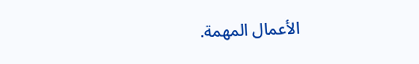الأعمال المهمة.